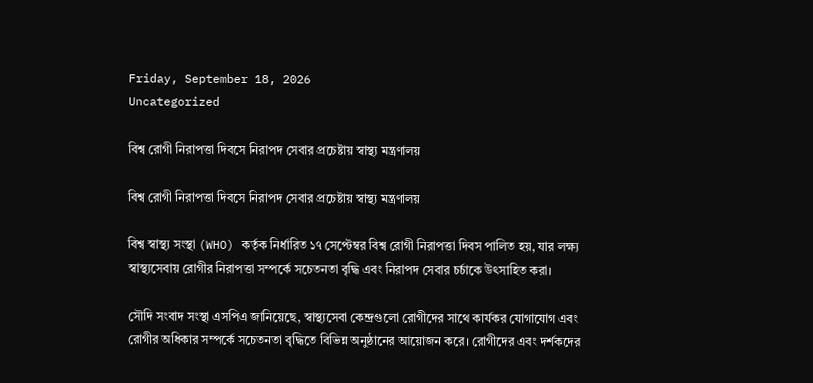Friday, September 18, 2026
Uncategorized

বিশ্ব রোগী নিরাপত্তা দিবসে নিরাপদ সেবার প্রচেষ্টায় স্বাস্থ্য মন্ত্রণালয়

বিশ্ব রোগী নিরাপত্তা দিবসে নিরাপদ সেবার প্রচেষ্টায় স্বাস্থ্য মন্ত্রণালয়

বিশ্ব স্বাস্থ্য সংস্থা (WHO) কর্তৃক নির্ধারিত ১৭ সেপ্টেম্বর বিশ্ব রোগী নিরাপত্তা দিবস পালিত হয়, যার লক্ষ্য স্বাস্থ্যসেবায় রোগীর নিরাপত্তা সম্পর্কে সচেতনতা বৃদ্ধি এবং নিরাপদ সেবার চর্চাকে উৎসাহিত করা।

সৌদি সংবাদ সংস্থা এসপিএ জানিয়েছে, স্বাস্থ্যসেবা কেন্দ্রগুলো রোগীদের সাথে কার্যকর যোগাযোগ এবং রোগীর অধিকার সম্পর্কে সচেতনতা বৃদ্ধিতে বিভিন্ন অনুষ্ঠানের আয়োজন করে। রোগীদের এবং দর্শকদের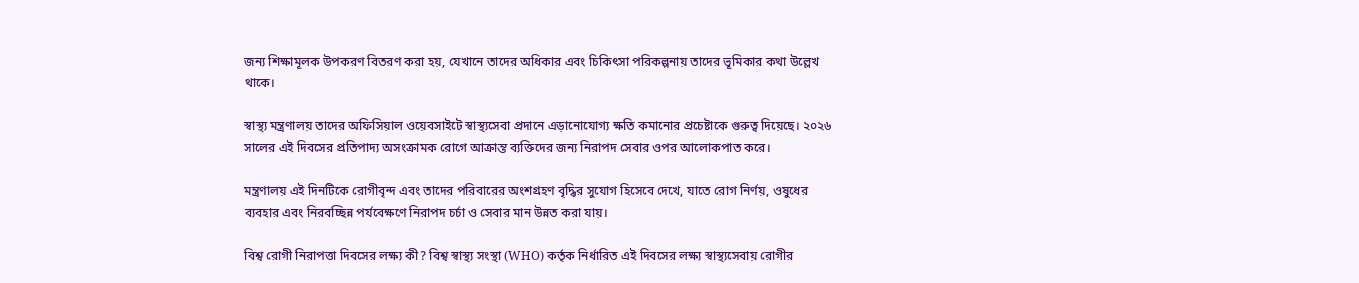জন্য শিক্ষামূলক উপকরণ বিতরণ করা হয়, যেখানে তাদের অধিকার এবং চিকিৎসা পরিকল্পনায় তাদের ভূমিকার কথা উল্লেখ থাকে।

স্বাস্থ্য মন্ত্রণালয় তাদের অফিসিয়াল ওয়েবসাইটে স্বাস্থ্যসেবা প্রদানে এড়ানোযোগ্য ক্ষতি কমানোর প্রচেষ্টাকে গুরুত্ব দিয়েছে। ২০২৬ সালের এই দিবসের প্রতিপাদ্য অসংক্রামক রোগে আক্রান্ত ব্যক্তিদের জন্য নিরাপদ সেবার ওপর আলোকপাত করে।

মন্ত্রণালয় এই দিনটিকে রোগীবৃন্দ এবং তাদের পরিবারের অংশগ্রহণ বৃদ্ধির সুযোগ হিসেবে দেখে, যাতে রোগ নির্ণয়, ওষুধের ব্যবহার এবং নিরবচ্ছিন্ন পর্যবেক্ষণে নিরাপদ চর্চা ও সেবার মান উন্নত করা যায়।

বিশ্ব রোগী নিরাপত্তা দিবসের লক্ষ্য কী? বিশ্ব স্বাস্থ্য সংস্থা (WHO) কর্তৃক নির্ধারিত এই দিবসের লক্ষ্য স্বাস্থ্যসেবায় রোগীর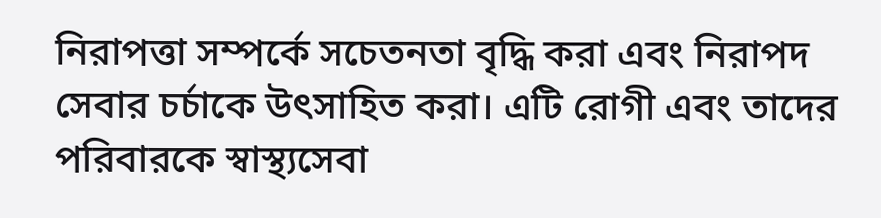নিরাপত্তা সম্পর্কে সচেতনতা বৃদ্ধি করা এবং নিরাপদ সেবার চর্চাকে উৎসাহিত করা। এটি রোগী এবং তাদের পরিবারকে স্বাস্থ্যসেবা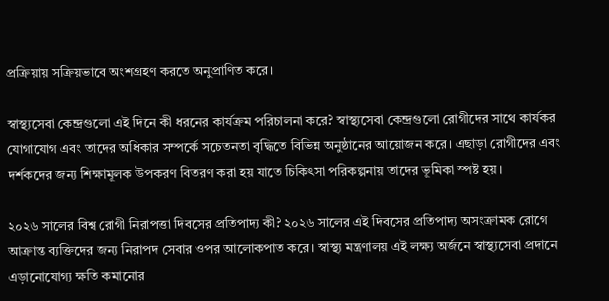প্রক্রিয়ায় সক্রিয়ভাবে অংশগ্রহণ করতে অনুপ্রাণিত করে।

স্বাস্থ্যসেবা কেন্দ্রগুলো এই দিনে কী ধরনের কার্যক্রম পরিচালনা করে? স্বাস্থ্যসেবা কেন্দ্রগুলো রোগীদের সাথে কার্যকর যোগাযোগ এবং তাদের অধিকার সম্পর্কে সচেতনতা বৃদ্ধিতে বিভিন্ন অনুষ্ঠানের আয়োজন করে। এছাড়া রোগীদের এবং দর্শকদের জন্য শিক্ষামূলক উপকরণ বিতরণ করা হয় যাতে চিকিৎসা পরিকল্পনায় তাদের ভূমিকা স্পষ্ট হয়।

২০২৬ সালের বিশ্ব রোগী নিরাপত্তা দিবসের প্রতিপাদ্য কী? ২০২৬ সালের এই দিবসের প্রতিপাদ্য অসংক্রামক রোগে আক্রান্ত ব্যক্তিদের জন্য নিরাপদ সেবার ওপর আলোকপাত করে। স্বাস্থ্য মন্ত্রণালয় এই লক্ষ্য অর্জনে স্বাস্থ্যসেবা প্রদানে এড়ানোযোগ্য ক্ষতি কমানোর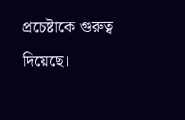প্রচেষ্টাকে গুরুত্ব দিয়েছে।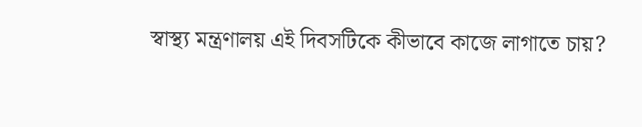স্বাস্থ্য মন্ত্রণালয় এই দিবসটিকে কীভাবে কাজে লাগাতে চায়?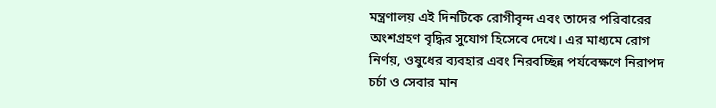মন্ত্রণালয় এই দিনটিকে রোগীবৃন্দ এবং তাদের পরিবারের অংশগ্রহণ বৃদ্ধির সুযোগ হিসেবে দেখে। এর মাধ্যমে রোগ নির্ণয়, ওষুধের ব্যবহার এবং নিরবচ্ছিন্ন পর্যবেক্ষণে নিরাপদ চর্চা ও সেবার মান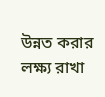উন্নত করার লক্ষ্য রাখা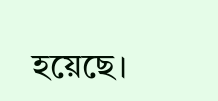হয়েছে।